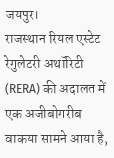जयपुर।
राजस्थान रियल एस्टेट रेगुलेटरी अथॉरिटी (RERA) की अदालत में एक अजीबोगरीब वाकया सामने आया है,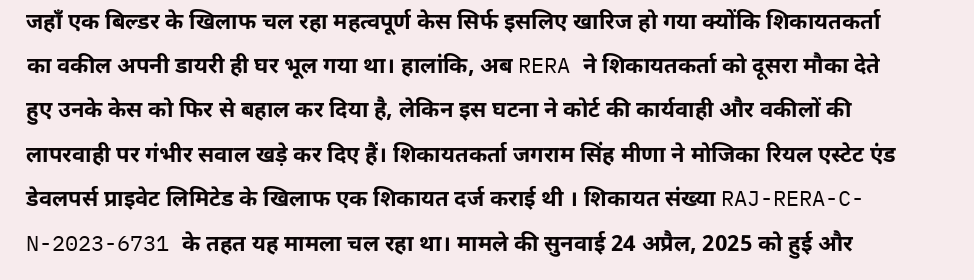जहाँ एक बिल्डर के खिलाफ चल रहा महत्वपूर्ण केस सिर्फ इसलिए खारिज हो गया क्योंकि शिकायतकर्ता का वकील अपनी डायरी ही घर भूल गया था। हालांकि, अब RERA ने शिकायतकर्ता को दूसरा मौका देते हुए उनके केस को फिर से बहाल कर दिया है, लेकिन इस घटना ने कोर्ट की कार्यवाही और वकीलों की लापरवाही पर गंभीर सवाल खड़े कर दिए हैं। शिकायतकर्ता जगराम सिंह मीणा ने मोजिका रियल एस्टेट एंड डेवलपर्स प्राइवेट लिमिटेड के खिलाफ एक शिकायत दर्ज कराई थी । शिकायत संख्या RAJ-RERA-C-N-2023-6731 के तहत यह मामला चल रहा था। मामले की सुनवाई 24 अप्रैल, 2025 को हुई और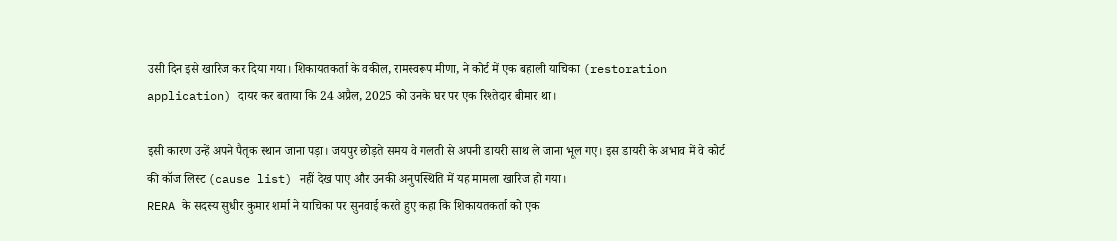उसी दिन इसे खारिज कर दिया गया। शिकायतकर्ता के वकील, रामस्वरूप मीणा, ने कोर्ट में एक बहाली याचिका (restoration application) दायर कर बताया कि 24 अप्रैल, 2025 को उनके घर पर एक रिश्तेदार बीमार था।

इसी कारण उन्हें अपने पैतृक स्थान जाना पड़ा। जयपुर छोड़ते समय वे गलती से अपनी डायरी साथ ले जाना भूल गए। इस डायरी के अभाव में वे कोर्ट की कॉज लिस्ट (cause list) नहीं देख पाए और उनकी अनुपस्थिति में यह मामला खारिज हो गया।
RERA के सदस्य सुधीर कुमार शर्मा ने याचिका पर सुनवाई करते हुए कहा कि शिकायतकर्ता को एक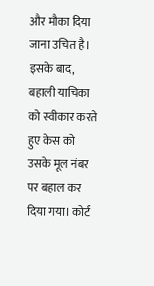और मौका दिया जाना उचित है। इसके बाद, बहाली याचिका को स्वीकार करते हुए केस को उसके मूल नंबर पर बहाल कर दिया गया। कोर्ट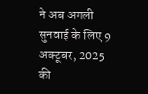ने अब अगली सुनवाई के लिए 9 अक्टूबर, 2025 की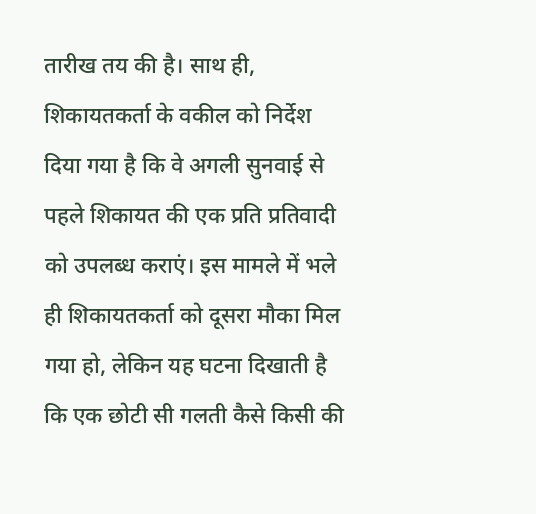तारीख तय की है। साथ ही, शिकायतकर्ता के वकील को निर्देश दिया गया है कि वे अगली सुनवाई से पहले शिकायत की एक प्रति प्रतिवादी को उपलब्ध कराएं। इस मामले में भले ही शिकायतकर्ता को दूसरा मौका मिल गया हो, लेकिन यह घटना दिखाती है कि एक छोटी सी गलती कैसे किसी की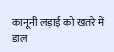कानूनी लड़ाई को खतरे में डाल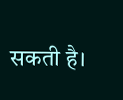सकती है।